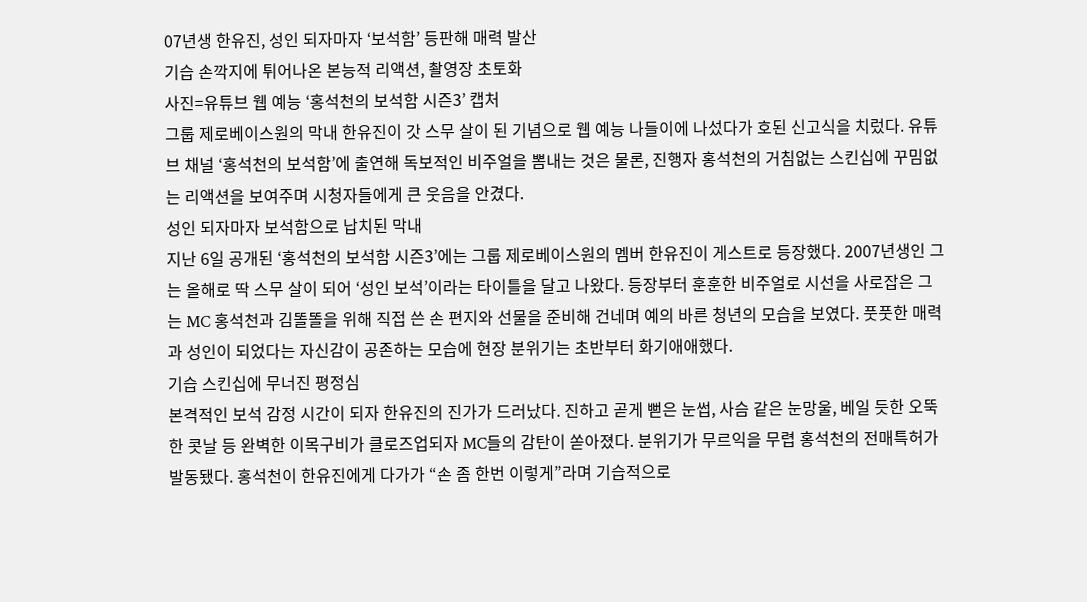07년생 한유진, 성인 되자마자 ‘보석함’ 등판해 매력 발산
기습 손깍지에 튀어나온 본능적 리액션, 촬영장 초토화
사진=유튜브 웹 예능 ‘홍석천의 보석함 시즌3’ 캡처
그룹 제로베이스원의 막내 한유진이 갓 스무 살이 된 기념으로 웹 예능 나들이에 나섰다가 호된 신고식을 치렀다. 유튜브 채널 ‘홍석천의 보석함’에 출연해 독보적인 비주얼을 뽐내는 것은 물론, 진행자 홍석천의 거침없는 스킨십에 꾸밈없는 리액션을 보여주며 시청자들에게 큰 웃음을 안겼다.
성인 되자마자 보석함으로 납치된 막내
지난 6일 공개된 ‘홍석천의 보석함 시즌3’에는 그룹 제로베이스원의 멤버 한유진이 게스트로 등장했다. 2007년생인 그는 올해로 딱 스무 살이 되어 ‘성인 보석’이라는 타이틀을 달고 나왔다. 등장부터 훈훈한 비주얼로 시선을 사로잡은 그는 MC 홍석천과 김똘똘을 위해 직접 쓴 손 편지와 선물을 준비해 건네며 예의 바른 청년의 모습을 보였다. 풋풋한 매력과 성인이 되었다는 자신감이 공존하는 모습에 현장 분위기는 초반부터 화기애애했다.
기습 스킨십에 무너진 평정심
본격적인 보석 감정 시간이 되자 한유진의 진가가 드러났다. 진하고 곧게 뻗은 눈썹, 사슴 같은 눈망울, 베일 듯한 오뚝한 콧날 등 완벽한 이목구비가 클로즈업되자 MC들의 감탄이 쏟아졌다. 분위기가 무르익을 무렵 홍석천의 전매특허가 발동됐다. 홍석천이 한유진에게 다가가 “손 좀 한번 이렇게”라며 기습적으로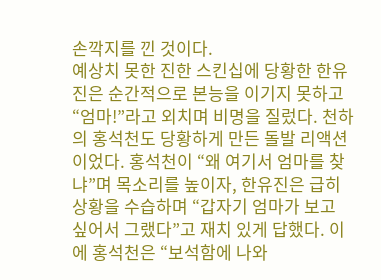손깍지를 낀 것이다.
예상치 못한 진한 스킨십에 당황한 한유진은 순간적으로 본능을 이기지 못하고 “엄마!”라고 외치며 비명을 질렀다. 천하의 홍석천도 당황하게 만든 돌발 리액션이었다. 홍석천이 “왜 여기서 엄마를 찾냐”며 목소리를 높이자, 한유진은 급히 상황을 수습하며 “갑자기 엄마가 보고 싶어서 그랬다”고 재치 있게 답했다. 이에 홍석천은 “보석함에 나와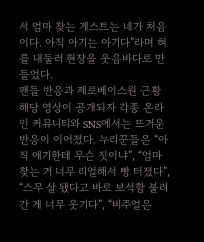서 엄마 찾는 게스트는 네가 처음이다. 아직 아기는 아기다”라며 혀를 내둘러 현장을 웃음바다로 만들었다.
팬들 반응과 제로베이스원 근황
해당 영상이 공개되자 각종 온라인 커뮤니티와 SNS에서는 뜨거운 반응이 이어졌다. 누리꾼들은 “아직 애기한테 무슨 짓이냐”, “엄마 찾는 거 너무 리얼해서 빵 터졌다”, “스무 살 됐다고 바로 보석함 불려간 게 너무 웃기다”, “비주얼은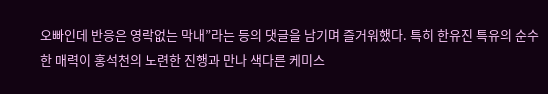오빠인데 반응은 영락없는 막내”라는 등의 댓글을 남기며 즐거워했다. 특히 한유진 특유의 순수한 매력이 홍석천의 노련한 진행과 만나 색다른 케미스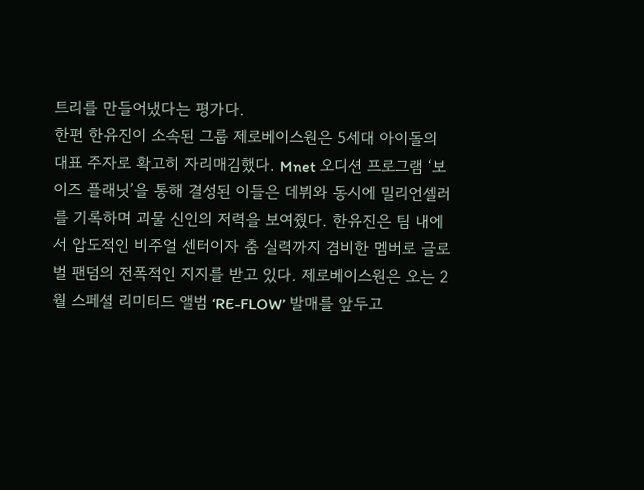트리를 만들어냈다는 평가다.
한편 한유진이 소속된 그룹 제로베이스원은 5세대 아이돌의 대표 주자로 확고히 자리매김했다. Mnet 오디션 프로그램 ‘보이즈 플래닛’을 통해 결성된 이들은 데뷔와 동시에 밀리언셀러를 기록하며 괴물 신인의 저력을 보여줬다. 한유진은 팀 내에서 압도적인 비주얼 센터이자 춤 실력까지 겸비한 멤버로 글로벌 팬덤의 전폭적인 지지를 받고 있다. 제로베이스원은 오는 2월 스페셜 리미티드 앨범 ‘RE-FLOW’ 발매를 앞두고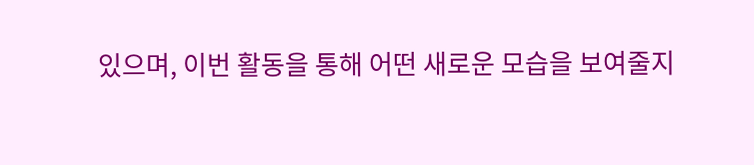있으며, 이번 활동을 통해 어떤 새로운 모습을 보여줄지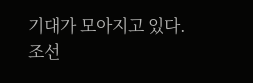기대가 모아지고 있다.
조선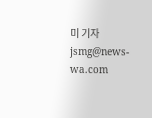미 기자 jsmg@news-wa.com